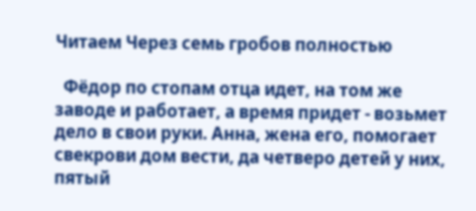Читаем Через семь гробов полностью

  Фёдор по стопам отца идет, на том же заводе и работает, а время придет - возьмет дело в свои руки. Анна, жена его, помогает свекрови дом вести, да четверо детей у них, пятый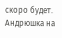скоро будет. Андрюшка на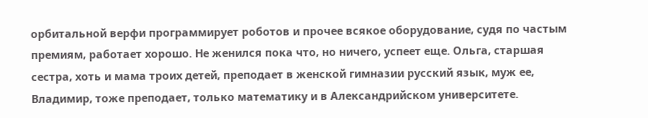орбитальной верфи программирует роботов и прочее всякое оборудование, судя по частым премиям, работает хорошо. Не женился пока что, но ничего, успеет еще. Ольга, старшая сестра, хоть и мама троих детей, преподает в женской гимназии русский язык, муж ее, Владимир, тоже преподает, только математику и в Александрийском университете.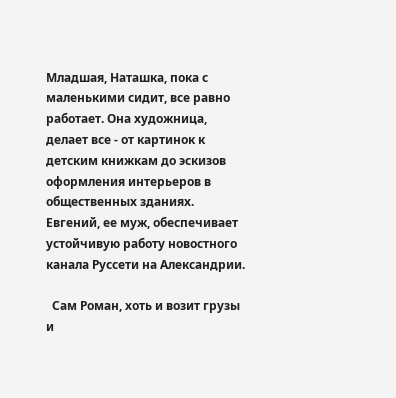Младшая, Наташка, пока с маленькими сидит, все равно работает. Она художница, делает все - от картинок к детским книжкам до эскизов оформления интерьеров в общественных зданиях. Евгений, ее муж, обеспечивает устойчивую работу новостного канала Руссети на Александрии.

  Сам Роман, хоть и возит грузы и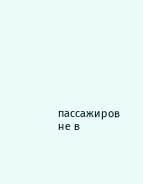пассажиров не в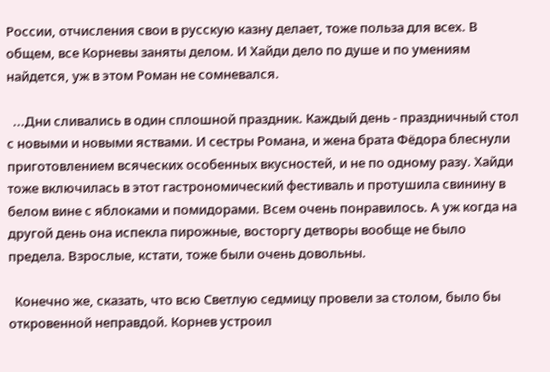России, отчисления свои в русскую казну делает, тоже польза для всех. В общем, все Корневы заняты делом. И Хайди дело по душе и по умениям найдется, уж в этом Роман не сомневался.

  ...Дни сливались в один сплошной праздник. Каждый день - праздничный стол с новыми и новыми яствами. И сестры Романа, и жена брата Фёдора блеснули приготовлением всяческих особенных вкусностей, и не по одному разу. Хайди тоже включилась в этот гастрономический фестиваль и протушила свинину в белом вине с яблоками и помидорами. Всем очень понравилось. А уж когда на другой день она испекла пирожные, восторгу детворы вообще не было предела. Взрослые, кстати, тоже были очень довольны.

  Конечно же, сказать, что всю Светлую седмицу провели за столом, было бы откровенной неправдой. Корнев устроил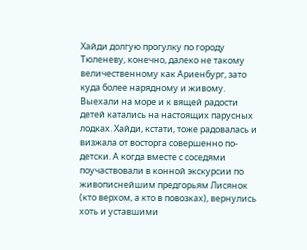Хайди долгую прогулку по городу Тюленеву, конечно, далеко не такому величественному как Ариенбург, зато куда более нарядному и живому. Выехали на море и к вящей радости детей катались на настоящих парусных лодках. Хайди, кстати, тоже радовалась и визжала от восторга совершенно по-детски. А когда вместе с соседями поучаствовали в конной экскурсии по живописнейшим предгорьям Лисянок (кто верхом, а кто в повозках), вернулись хоть и уставшими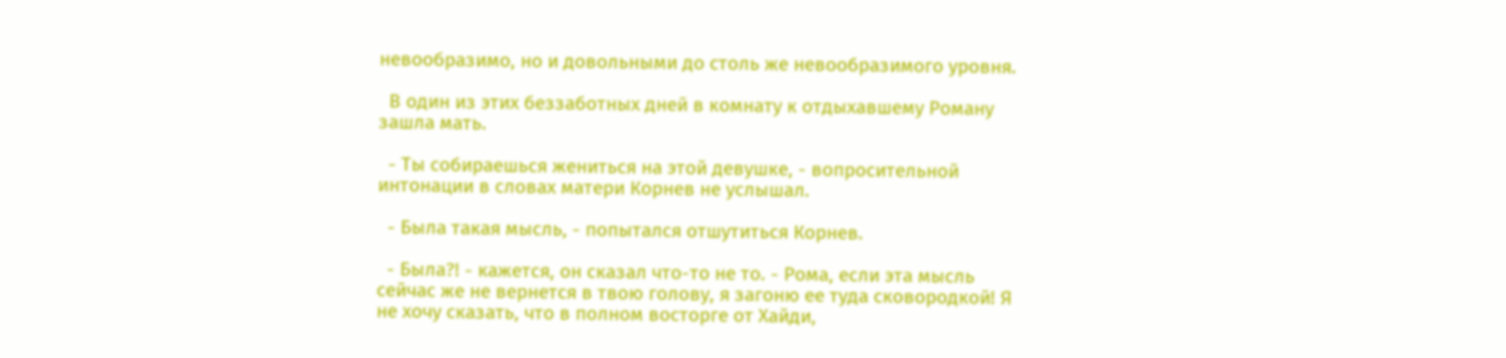невообразимо, но и довольными до столь же невообразимого уровня.

  В один из этих беззаботных дней в комнату к отдыхавшему Роману зашла мать.

  - Ты собираешься жениться на этой девушке, - вопросительной интонации в словах матери Корнев не услышал.

  - Была такая мысль, - попытался отшутиться Корнев.

  - Была?! - кажется, он сказал что-то не то. - Рома, если эта мысль сейчас же не вернется в твою голову, я загоню ее туда сковородкой! Я не хочу сказать, что в полном восторге от Хайди,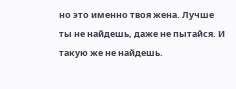но это именно твоя жена. Лучше ты не найдешь, даже не пытайся. И такую же не найдешь.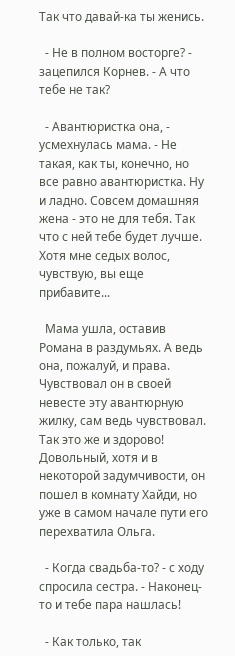Так что давай-ка ты женись.

  - Не в полном восторге? - зацепился Корнев. - А что тебе не так?

  - Авантюристка она, - усмехнулась мама. - Не такая, как ты, конечно, но все равно авантюристка. Ну и ладно. Совсем домашняя жена - это не для тебя. Так что с ней тебе будет лучше. Хотя мне седых волос, чувствую, вы еще прибавите...

  Мама ушла, оставив Романа в раздумьях. А ведь она, пожалуй, и права. Чувствовал он в своей невесте эту авантюрную жилку, сам ведь чувствовал. Так это же и здорово! Довольный, хотя и в некоторой задумчивости, он пошел в комнату Хайди, но уже в самом начале пути его перехватила Ольга.

  - Когда свадьба-то? - с ходу спросила сестра. - Наконец-то и тебе пара нашлась!

  - Как только, так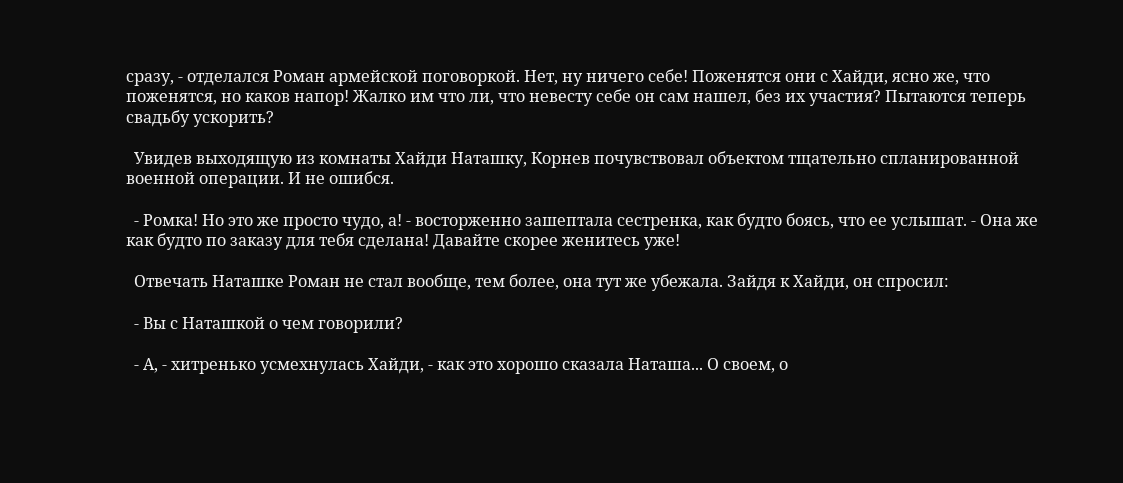сразу, - отделался Роман армейской поговоркой. Нет, ну ничего себе! Поженятся они с Хайди, ясно же, что поженятся, но каков напор! Жалко им что ли, что невесту себе он сам нашел, без их участия? Пытаются теперь свадьбу ускорить?

  Увидев выходящую из комнаты Хайди Наташку, Корнев почувствовал объектом тщательно спланированной военной операции. И не ошибся.

  - Ромка! Но это же просто чудо, а! - восторженно зашептала сестренка, как будто боясь, что ее услышат. - Она же как будто по заказу для тебя сделана! Давайте скорее женитесь уже!

  Отвечать Наташке Роман не стал вообще, тем более, она тут же убежала. Зайдя к Хайди, он спросил:

  - Вы с Наташкой о чем говорили?

  - А, - хитренько усмехнулась Хайди, - как это хорошо сказала Наташа... О своем, о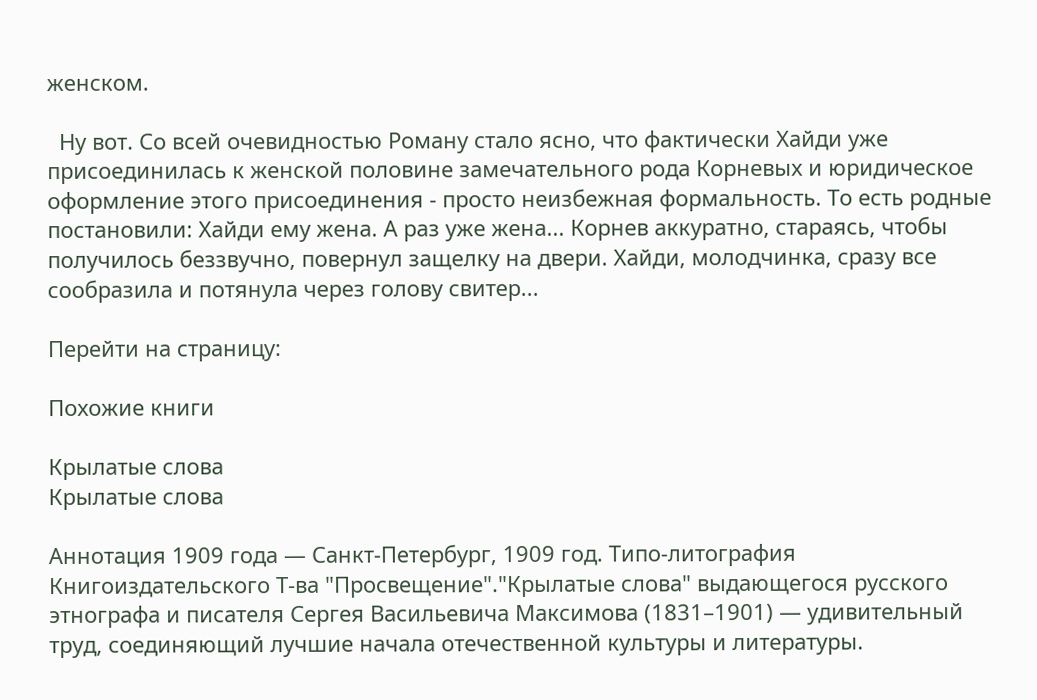женском.

  Ну вот. Со всей очевидностью Роману стало ясно, что фактически Хайди уже присоединилась к женской половине замечательного рода Корневых и юридическое оформление этого присоединения - просто неизбежная формальность. То есть родные постановили: Хайди ему жена. А раз уже жена... Корнев аккуратно, стараясь, чтобы получилось беззвучно, повернул защелку на двери. Хайди, молодчинка, сразу все сообразила и потянула через голову свитер...

Перейти на страницу:

Похожие книги

Крылатые слова
Крылатые слова

Аннотация 1909 года — Санкт-Петербург, 1909 год. Типо-литография Книгоиздательского Т-ва "Просвещение"."Крылатые слова" выдающегося русского этнографа и писателя Сергея Васильевича Максимова (1831–1901) — удивительный труд, соединяющий лучшие начала отечественной культуры и литературы.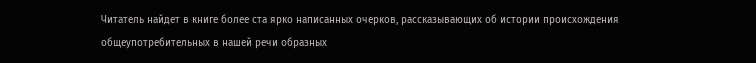Читатель найдет в книге более ста ярко написанных очерков, рассказывающих об истории происхождения общеупотребительных в нашей речи образных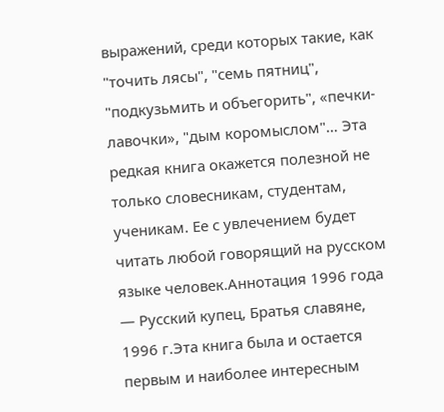выражений, среди которых такие, как "точить лясы", "семь пятниц", "подкузьмить и объегорить", «печки-лавочки», "дым коромыслом"… Эта редкая книга окажется полезной не только словесникам, студентам, ученикам. Ее с увлечением будет читать любой говорящий на русском языке человек.Аннотация 1996 года — Русский купец, Братья славяне, 1996 г.Эта книга была и остается первым и наиболее интересным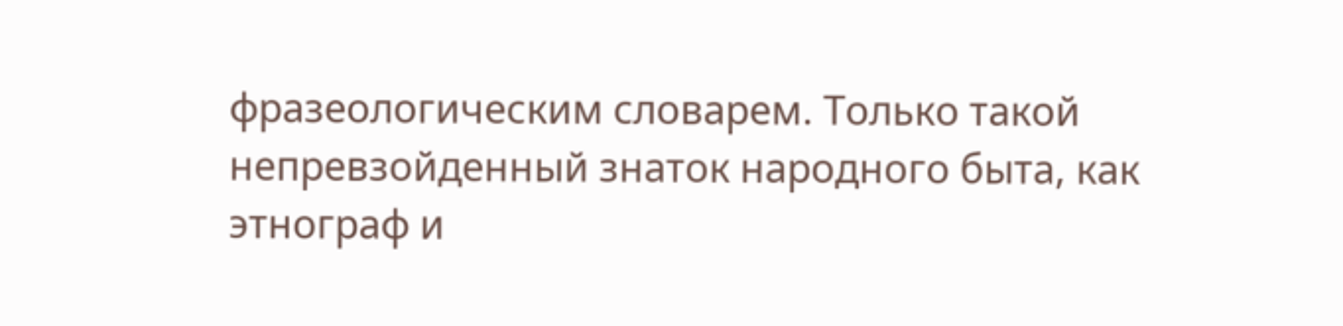фразеологическим словарем. Только такой непревзойденный знаток народного быта, как этнограф и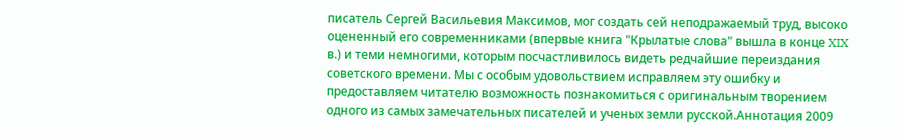писатель Сергей Васильевия Максимов, мог создать сей неподражаемый труд, высоко оцененный его современниками (впервые книга "Крылатые слова" вышла в конце XIX в.) и теми немногими, которым посчастливилось видеть редчайшие переиздания советского времени. Мы с особым удовольствием исправляем эту ошибку и предоставляем читателю возможность познакомиться с оригинальным творением одного из самых замечательных писателей и ученых земли русской.Аннотация 2009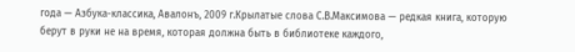года — Азбука-классика, Авалонъ, 2009 г.Крылатые слова С.В.Максимова — редкая книга, которую берут в руки не на время, которая должна быть в библиотеке каждого,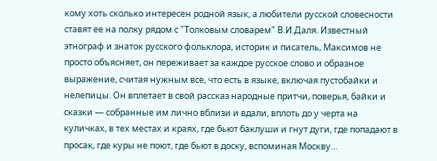кому хоть сколько интересен родной язык, а любители русской словесности ставят ее на полку рядом с "Толковым словарем" В.И.Даля. Известный этнограф и знаток русского фольклора, историк и писатель, Максимов не просто объясняет, он переживает за каждое русское слово и образное выражение, считая нужным все, что есть в языке, включая пустобайки и нелепицы. Он вплетает в свой рассказ народные притчи, поверья, байки и сказки — собранные им лично вблизи и вдали, вплоть до у черта на куличках, в тех местах и краях, где бьют баклуши и гнут дуги, где попадают в просак, где куры не поют, где бьют в доску, вспоминая Москву…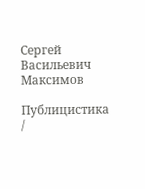Сергей Васильевич Максимов

Публицистика /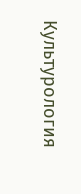Культурология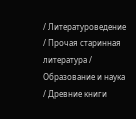/ Литературоведение / Прочая старинная литература / Образование и наука / Древние книги